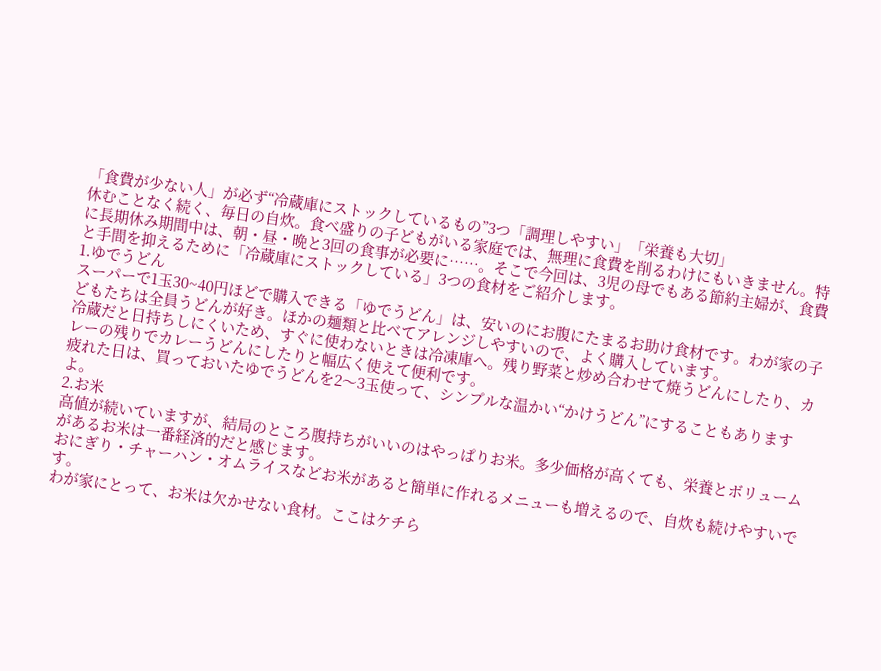「食費が少ない人」が必ず“冷蔵庫にストックしているもの”3つ「調理しやすい」「栄養も大切」
休むことなく続く、毎日の自炊。食べ盛りの子どもがいる家庭では、無理に食費を削るわけにもいきません。特に長期休み期間中は、朝・昼・晩と3回の食事が必要に……。そこで今回は、3児の母でもある節約主婦が、食費と手間を抑えるために「冷蔵庫にストックしている」3つの食材をご紹介します。
1.ゆでうどん
スーパーで1玉30~40円ほどで購入できる「ゆでうどん」は、安いのにお腹にたまるお助け食材です。わが家の子どもたちは全員うどんが好き。ほかの麺類と比べてアレンジしやすいので、よく購入しています。
冷蔵だと日持ちしにくいため、すぐに使わないときは冷凍庫へ。残り野菜と炒め合わせて焼うどんにしたり、カレーの残りでカレーうどんにしたりと幅広く使えて便利です。
疲れた日は、買っておいたゆでうどんを2〜3玉使って、シンプルな温かい“かけうどん”にすることもありますよ。
2.お米
高値が続いていますが、結局のところ腹持ちがいいのはやっぱりお米。多少価格が高くても、栄養とボリュームがあるお米は一番経済的だと感じます。
おにぎり・チャーハン・オムライスなどお米があると簡単に作れるメニューも増えるので、自炊も続けやすいです。
わが家にとって、お米は欠かせない食材。ここはケチら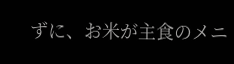ずに、お米が主食のメニ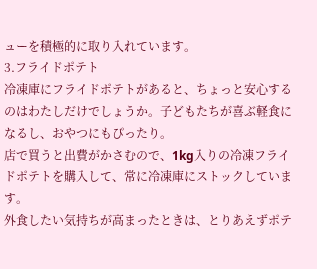ューを積極的に取り入れています。
3.フライドポテト
冷凍庫にフライドポテトがあると、ちょっと安心するのはわたしだけでしょうか。子どもたちが喜ぶ軽食になるし、おやつにもぴったり。
店で買うと出費がかさむので、1kg入りの冷凍フライドポテトを購入して、常に冷凍庫にストックしています。
外食したい気持ちが高まったときは、とりあえずポテ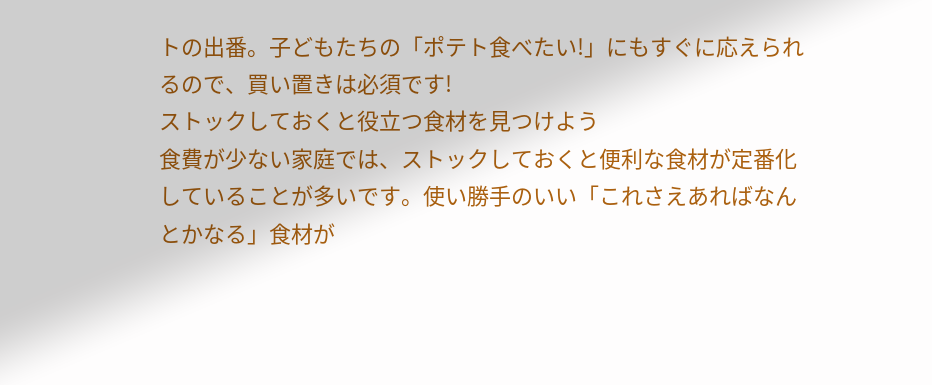トの出番。子どもたちの「ポテト食べたい!」にもすぐに応えられるので、買い置きは必須です!
ストックしておくと役立つ食材を見つけよう
食費が少ない家庭では、ストックしておくと便利な食材が定番化していることが多いです。使い勝手のいい「これさえあればなんとかなる」食材が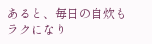あると、毎日の自炊もラクになり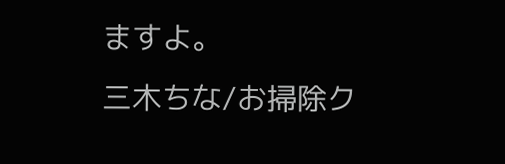ますよ。
三木ちな/お掃除ク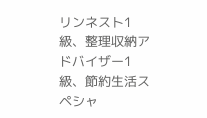リンネスト1級、整理収納アドバイザー1級、節約生活スペシャ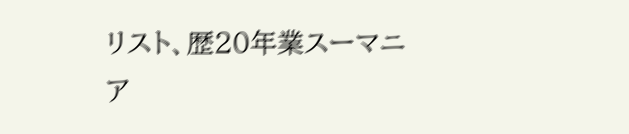リスト、歴20年業スーマニア